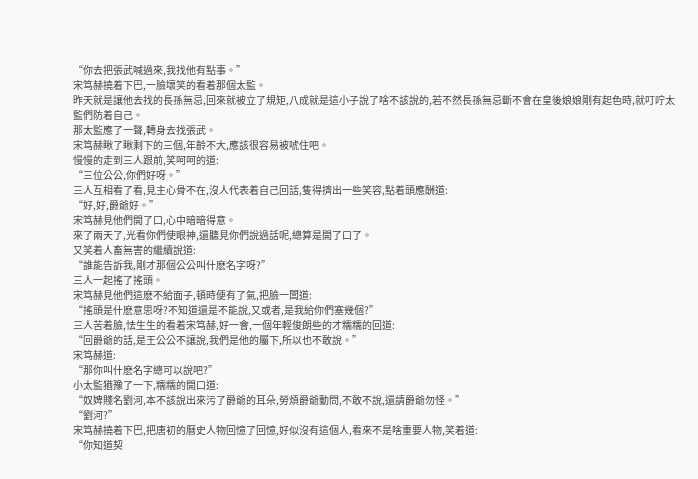“你去把張武喊過來,我找他有點事。”
宋笃赫撓着下巴,一臉壞笑的看着那個太監。
昨天就是讓他去找的長孫無忌,回來就被立了規矩,八成就是這小子說了啥不該說的,若不然長孫無忌斷不會在皇後娘娘剛有起色時,就叮咛太監們防着自己。
那太監應了一聲,轉身去找張武。
宋笃赫瞅了瞅剩下的三個,年齡不大,應該很容易被唬住吧。
慢慢的走到三人跟前,笑呵呵的道:
“三位公公,你們好呀。”
三人互相看了看,見主心骨不在,沒人代表着自己回話,隻得擠出一些笑容,點着頭應酬道:
“好,好,爵爺好。”
宋笃赫見他們開了口,心中暗暗得意。
來了兩天了,光看你們使眼神,還聽見你們說過話呢,總算是開了口了。
又笑着人畜無害的繼續說道:
“誰能告訴我,剛才那個公公叫什麽名字呀?”
三人一起搖了搖頭。
宋笃赫見他們這麽不給面子,頓時便有了氣,把臉一闆道:
“搖頭是什麽意思呀?不知道還是不能說,又或者,是我給你們塞幾個?”
三人苦着臉,怯生生的看着宋笃赫,好一會,一個年輕俊朗些的才糯糯的回道:
“回爵爺的話,是王公公不讓說,我們是他的屬下,所以也不敢說。”
宋笃赫道:
“那你叫什麽名字總可以說吧?”
小太監猶豫了一下,糯糯的開口道:
“奴婢賤名劉河,本不該說出來污了爵爺的耳朵,勞煩爵爺動問,不敢不說,還請爵爺勿怪。”
“劉河?”
宋笃赫撓着下巴,把唐初的曆史人物回憶了回憶,好似沒有這個人,看來不是啥重要人物,笑着道:
“你知道契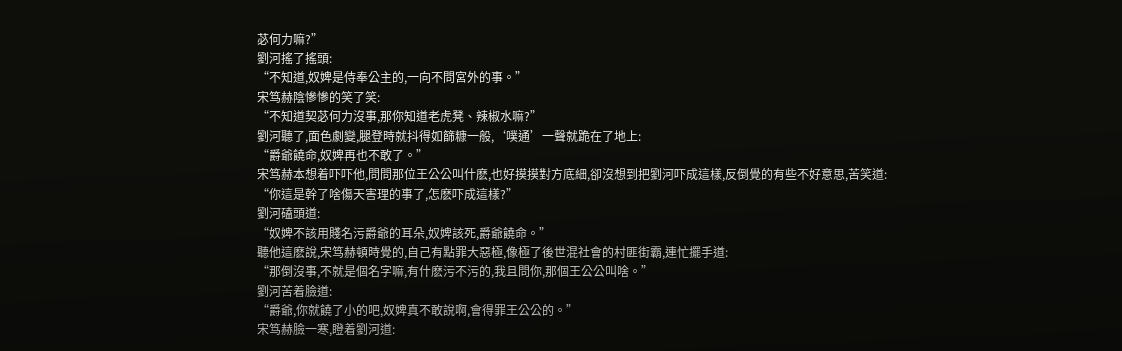苾何力嘛?”
劉河搖了搖頭:
“不知道,奴婢是侍奉公主的,一向不問宮外的事。”
宋笃赫陰慘慘的笑了笑:
“不知道契苾何力沒事,那你知道老虎凳、辣椒水嘛?”
劉河聽了,面色劇變,腿登時就抖得如篩糠一般,‘噗通’一聲就跪在了地上:
“爵爺饒命,奴婢再也不敢了。”
宋笃赫本想着吓吓他,問問那位王公公叫什麽,也好摸摸對方底細,卻沒想到把劉河吓成這樣,反倒覺的有些不好意思,苦笑道:
“你這是幹了啥傷天害理的事了,怎麽吓成這樣?”
劉河磕頭道:
“奴婢不該用賤名污爵爺的耳朵,奴婢該死,爵爺饒命。”
聽他這麽說,宋笃赫頓時覺的,自己有點罪大惡極,像極了後世混社會的村匪街霸,連忙擺手道:
“那倒沒事,不就是個名字嘛,有什麽污不污的,我且問你,那個王公公叫啥。”
劉河苦着臉道:
“爵爺,你就饒了小的吧,奴婢真不敢說啊,會得罪王公公的。”
宋笃赫臉一寒,瞪着劉河道: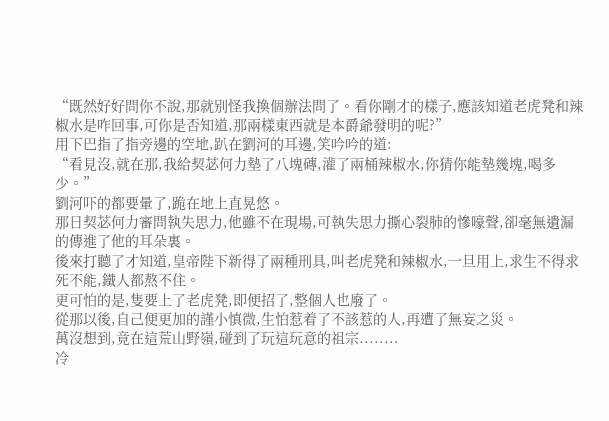“既然好好問你不說,那就别怪我換個辦法問了。看你剛才的樣子,應該知道老虎凳和辣椒水是咋回事,可你是否知道,那兩樣東西就是本爵爺發明的呢?”
用下巴指了指旁邊的空地,趴在劉河的耳邊,笑吟吟的道:
“看見沒,就在那,我給契苾何力墊了八塊磚,灌了兩桶辣椒水,你猜你能墊幾塊,喝多少。”
劉河吓的都要暈了,跪在地上直晃悠。
那日契苾何力審問執失思力,他雖不在現場,可執失思力撕心裂肺的慘嚎聲,卻毫無遺漏的傳進了他的耳朵裏。
後來打聽了才知道,皇帝陛下新得了兩種刑具,叫老虎凳和辣椒水,一旦用上,求生不得求死不能,鐵人都熬不住。
更可怕的是,隻要上了老虎凳,即便招了,整個人也廢了。
從那以後,自己便更加的謹小慎微,生怕惹着了不該惹的人,再遭了無妄之災。
萬沒想到,竟在這荒山野嶺,碰到了玩這玩意的祖宗........
冷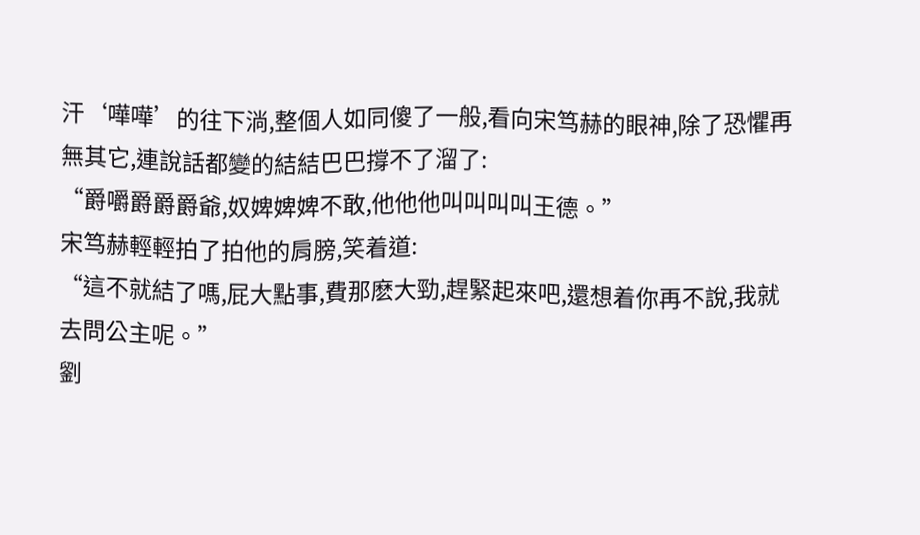汗‘嘩嘩’的往下淌,整個人如同傻了一般,看向宋笃赫的眼神,除了恐懼再無其它,連說話都變的結結巴巴撐不了溜了:
“爵嚼爵爵爵爺,奴婢婢婢不敢,他他他叫叫叫叫王德。”
宋笃赫輕輕拍了拍他的肩膀,笑着道:
“這不就結了嗎,屁大點事,費那麽大勁,趕緊起來吧,還想着你再不說,我就去問公主呢。”
劉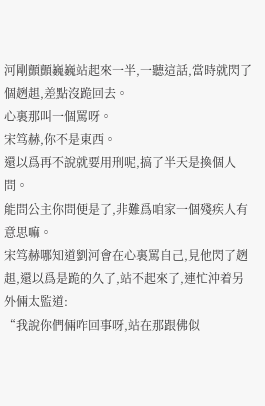河剛顫顫巍巍站起來一半,一聽這話,當時就閃了個趔趄,差點沒跪回去。
心裏那叫一個罵呀。
宋笃赫,你不是東西。
還以爲再不說就要用刑呢,搞了半天是換個人問。
能問公主你問便是了,非難爲咱家一個殘疾人有意思嘛。
宋笃赫哪知道劉河會在心裏罵自己,見他閃了趔趄,還以爲是跪的久了,站不起來了,連忙沖着另外倆太監道:
“我說你們倆咋回事呀,站在那跟佛似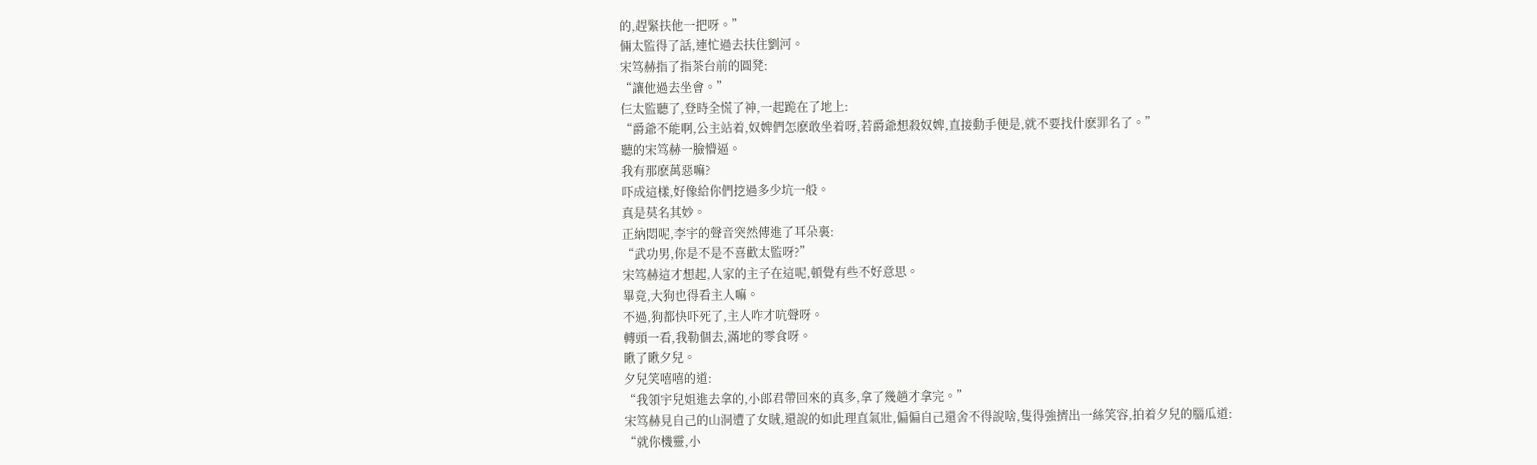的,趕緊扶他一把呀。”
倆太監得了話,連忙過去扶住劉河。
宋笃赫指了指茶台前的圓凳:
“讓他過去坐會。”
仨太監聽了,登時全慌了神,一起跪在了地上:
“爵爺不能啊,公主站着,奴婢們怎麽敢坐着呀,若爵爺想殺奴婢,直接動手便是,就不要找什麽罪名了。”
聽的宋笃赫一臉懵逼。
我有那麽萬惡嘛?
吓成這樣,好像給你們挖過多少坑一般。
真是莫名其妙。
正納悶呢,李宇的聲音突然傳進了耳朵裏:
“武功男,你是不是不喜歡太監呀?”
宋笃赫這才想起,人家的主子在這呢,頓覺有些不好意思。
畢竟,大狗也得看主人嘛。
不過,狗都快吓死了,主人咋才吭聲呀。
轉頭一看,我勒個去,滿地的零食呀。
瞅了瞅夕兒。
夕兒笑嘻嘻的道:
“我領宇兒姐進去拿的,小郎君帶回來的真多,拿了幾趟才拿完。”
宋笃赫見自己的山洞遭了女賊,還說的如此理直氣壯,偏偏自己還舍不得說啥,隻得強擠出一絲笑容,拍着夕兒的腦瓜道:
“就你機靈,小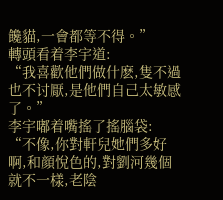饞貓,一會都等不得。”
轉頭看着李宇道:
“我喜歡他們做什麽,隻不過也不讨厭,是他們自己太敏感了。”
李宇嘟着嘴搖了搖腦袋:
“不像,你對軒兒她們多好啊,和顔悅色的,對劉河幾個就不一樣,老陰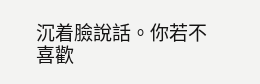沉着臉說話。你若不喜歡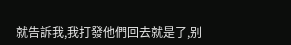就告訴我,我打發他們回去就是了,别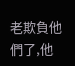老欺負他們了,他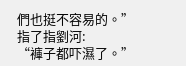們也挺不容易的。”
指了指劉河:
“褲子都吓濕了。”